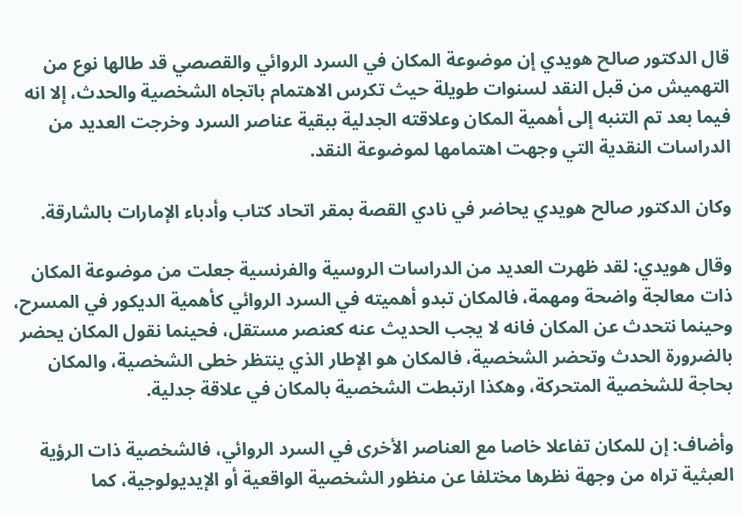قال الدكتور صالح هويدي إن موضوعة المكان في السرد الروائي والقصصي قد طالها نوع من التهميش من قبل النقد لسنوات طويلة حيث تكرس الاهتمام باتجاه الشخصية والحدث، إلا انه فيما بعد تم التنبه إلى أهمية المكان وعلاقته الجدلية ببقية عناصر السرد وخرجت العديد من الدراسات النقدية التي وجهت اهتمامها لموضوعة النقد.

وكان الدكتور صالح هويدي يحاضر في نادي القصة بمقر اتحاد كتاب وأدباء الإمارات بالشارقة.

وقال هويدي: لقد ظهرت العديد من الدراسات الروسية والفرنسية جعلت من موضوعة المكان ذات معالجة واضحة ومهمة، فالمكان تبدو أهميته في السرد الروائي كأهمية الديكور في المسرح، وحينما نتحدث عن المكان فانه لا يجب الحديث عنه كعنصر مستقل، فحينما نقول المكان يحضر بالضرورة الحدث وتحضر الشخصية، فالمكان هو الإطار الذي ينتظر خطى الشخصية، والمكان بحاجة للشخصية المتحركة، وهكذا ارتبطت الشخصية بالمكان في علاقة جدلية.

وأضاف: إن للمكان تفاعلا خاصا مع العناصر الأخرى في السرد الروائي، فالشخصية ذات الرؤية العبثية تراه من وجهة نظرها مختلفا عن منظور الشخصية الواقعية أو الإيديولوجية، كما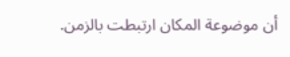أن موضوعة المكان ارتبطت بالزمن.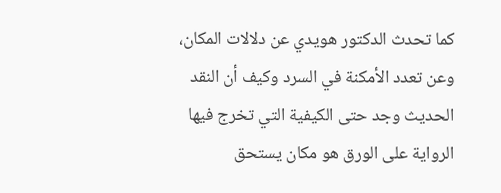كما تحدث الدكتور هويدي عن دلالات المكان، وعن تعدد الأمكنة في السرد وكيف أن النقد الحديث وجد حتى الكيفية التي تخرج فيها الرواية على الورق هو مكان يستحق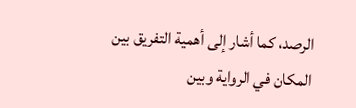الرصد، كما أشار إلى أهمية التفريق بين المكان في الرواية وبين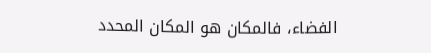الفضاء، فالمكان هو المكان المحدد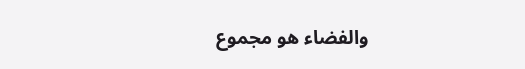والفضاء هو مجموع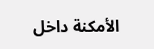الأمكنة داخل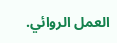العمل الروائي.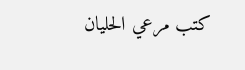كتب مرعي الحليان